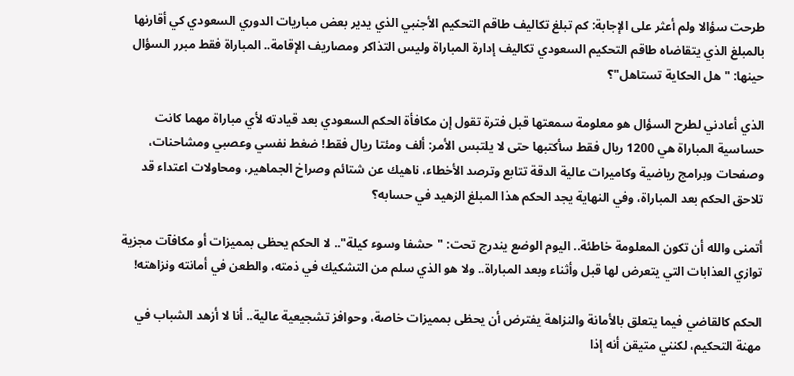طرحت سؤالا ولم أعثر على الإجابة: كم تبلغ تكاليف طاقم التحكيم الأجنبي الذي يدير بعض مباريات الدوري السعودي كي أقارنها بالمبلغ الذي يتقاضاه طاقم التحكيم السعودي تكاليف إدارة المباراة وليس التذاكر ومصاريف الإقامة.. المباراة فقط مبرر السؤال حينها: "هل الحكاية تستاهل"؟

الذي أعادني لطرح السؤال هو معلومة سمعتها قبل فترة تقول إن مكافأة الحكم السعودي بعد قيادته لأي مباراة مهما كانت حساسية المباراة هي 1200 ريال فقط سأكتبها حتى لا يلتبس الأمر: ألف ومئتا ريال فقط! ضغط نفسي وعصبي ومشاحنات، وصفحات وبرامج رياضية وكاميرات عالية الدقة تتابع وترصد الأخطاء، ناهيك عن شتائم وصراخ الجماهير، ومحاولات اعتداء قد تلاحق الحكم بعد المباراة، وفي النهاية يجد الحكم هذا المبلغ الزهيد في حسابه؟

أتمنى والله أن تكون المعلومة خاطئة.. اليوم الوضع يندرج تحت: "حشفا وسوء كيلة".. لا الحكم يحظى بمميزات أو مكافآت مجزية توازي العذابات التي يتعرض لها قبل وأثناء وبعد المباراة.. ولا هو الذي سلم من التشكيك في ذمته، والطعن في أمانته ونزاهته!

الحكم كالقاضي فيما يتعلق بالأمانة والنزاهة يفترض أن يحظى بمميزات خاصة، وحوافز تشجيعية عالية.. أنا لا أزهد الشباب في مهنة التحكيم، لكنني متيقن أنه إذا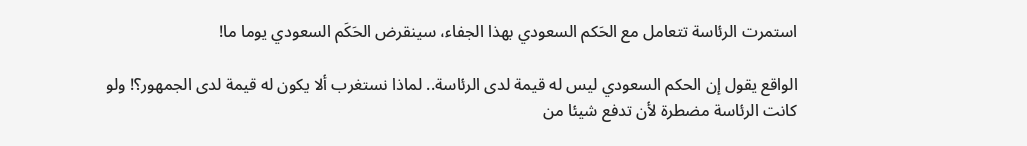استمرت الرئاسة تتعامل مع الحَكم السعودي بهذا الجفاء، سينقرض الحَكَم السعودي يوما ما!

الواقع يقول إن الحكم السعودي ليس له قيمة لدى الرئاسة.. لماذا نستغرب ألا يكون له قيمة لدى الجمهور؟! ولو كانت الرئاسة مضطرة لأن تدفع شيئا من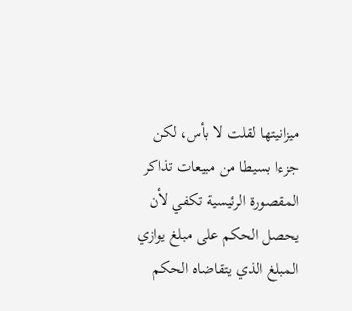ميزانيتها لقلت لا بأس، لكن جزءا بسيطا من مبيعات تذاكر المقصورة الرئيسية تكفي لأن يحصل الحكم على مبلغ يوازي المبلغ الذي يتقاضاه الحكم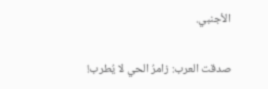الأجنبي.

صدقت العرب: زامرُ الحي لا يُطرب!